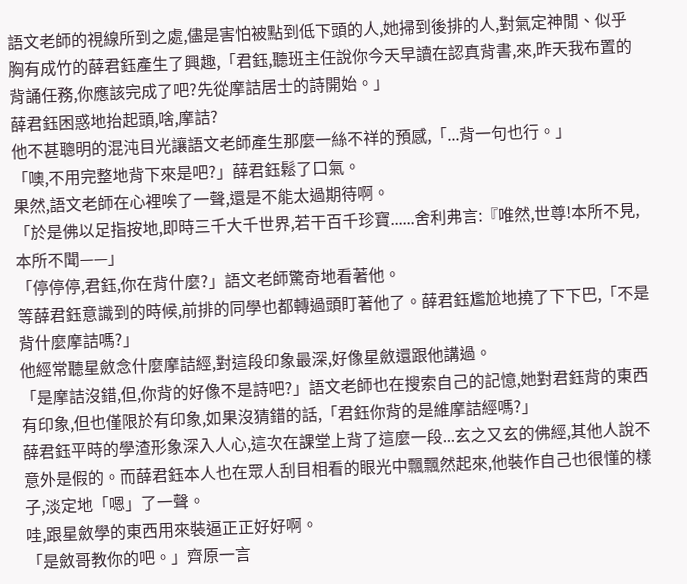語文老師的視線所到之處,儘是害怕被點到低下頭的人,她掃到後排的人,對氣定神閒、似乎胸有成竹的薛君鈺產生了興趣,「君鈺,聽班主任說你今天早讀在認真背書,來,昨天我布置的背誦任務,你應該完成了吧?先從摩詰居士的詩開始。」
薛君鈺困惑地抬起頭,啥,摩詰?
他不甚聰明的混沌目光讓語文老師產生那麼一絲不祥的預感,「...背一句也行。」
「噢,不用完整地背下來是吧?」薛君鈺鬆了口氣。
果然,語文老師在心裡唉了一聲,還是不能太過期待啊。
「於是佛以足指按地,即時三千大千世界,若干百千珍寶......舍利弗言:『唯然,世尊!本所不見,本所不聞——」
「停停停,君鈺,你在背什麼?」語文老師驚奇地看著他。
等薛君鈺意識到的時候,前排的同學也都轉過頭盯著他了。薛君鈺尷尬地撓了下下巴,「不是背什麼摩詰嗎?」
他經常聽星斂念什麼摩詰經,對這段印象最深,好像星斂還跟他講過。
「是摩詰沒錯,但,你背的好像不是詩吧?」語文老師也在搜索自己的記憶,她對君鈺背的東西有印象,但也僅限於有印象,如果沒猜錯的話,「君鈺你背的是維摩詰經嗎?」
薛君鈺平時的學渣形象深入人心,這次在課堂上背了這麼一段...玄之又玄的佛經,其他人說不意外是假的。而薛君鈺本人也在眾人刮目相看的眼光中飄飄然起來,他裝作自己也很懂的樣子,淡定地「嗯」了一聲。
哇,跟星斂學的東西用來裝逼正正好好啊。
「是斂哥教你的吧。」齊原一言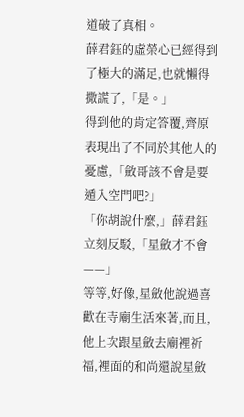道破了真相。
薛君鈺的虛榮心已經得到了極大的滿足,也就懶得撒謊了,「是。」
得到他的肯定答覆,齊原表現出了不同於其他人的憂慮,「斂哥該不會是要遁入空門吧?」
「你胡說什麼,」薛君鈺立刻反駁,「星斂才不會——」
等等,好像,星斂他說過喜歡在寺廟生活來著,而且,他上次跟星斂去廟裡祈福,裡面的和尚還說星斂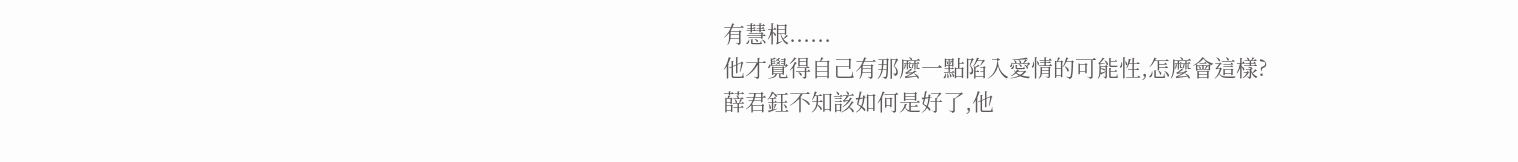有慧根......
他才覺得自己有那麼一點陷入愛情的可能性,怎麼會這樣?
薛君鈺不知該如何是好了,他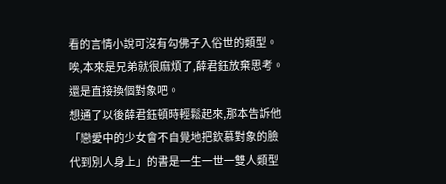看的言情小說可沒有勾佛子入俗世的類型。
唉,本來是兄弟就很麻煩了,薛君鈺放棄思考。
還是直接換個對象吧。
想通了以後薛君鈺頓時輕鬆起來,那本告訴他「戀愛中的少女會不自覺地把欽慕對象的臉代到別人身上」的書是一生一世一雙人類型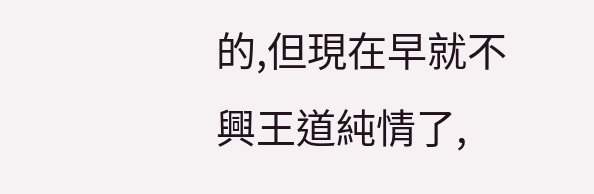的,但現在早就不興王道純情了,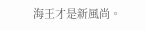海王才是新風尚。